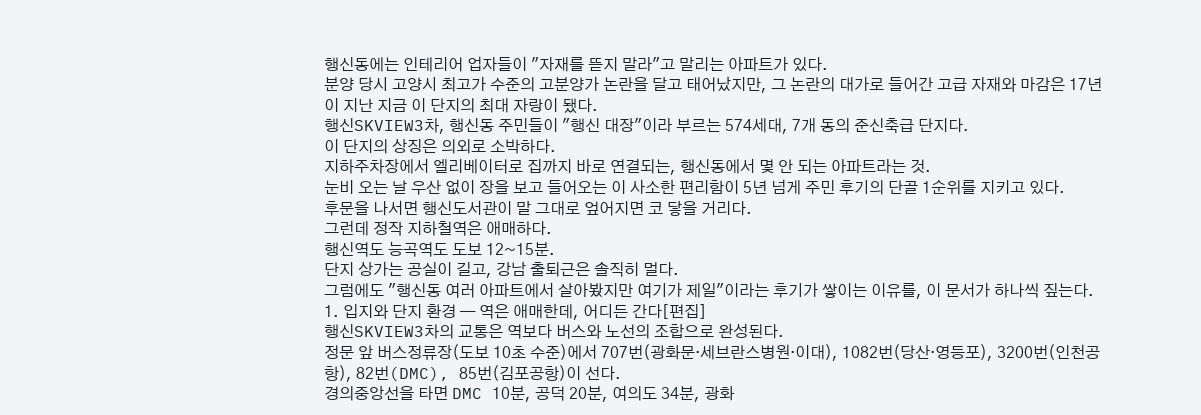행신동에는 인테리어 업자들이 "자재를 뜯지 말라"고 말리는 아파트가 있다.
분양 당시 고양시 최고가 수준의 고분양가 논란을 달고 태어났지만, 그 논란의 대가로 들어간 고급 자재와 마감은 17년이 지난 지금 이 단지의 최대 자랑이 됐다.
행신SKVIEW3차, 행신동 주민들이 "행신 대장"이라 부르는 574세대, 7개 동의 준신축급 단지다.
이 단지의 상징은 의외로 소박하다.
지하주차장에서 엘리베이터로 집까지 바로 연결되는, 행신동에서 몇 안 되는 아파트라는 것.
눈비 오는 날 우산 없이 장을 보고 들어오는 이 사소한 편리함이 5년 넘게 주민 후기의 단골 1순위를 지키고 있다.
후문을 나서면 행신도서관이 말 그대로 엎어지면 코 닿을 거리다.
그런데 정작 지하철역은 애매하다.
행신역도 능곡역도 도보 12~15분.
단지 상가는 공실이 길고, 강남 출퇴근은 솔직히 멀다.
그럼에도 "행신동 여러 아파트에서 살아봤지만 여기가 제일"이라는 후기가 쌓이는 이유를, 이 문서가 하나씩 짚는다.
1. 입지와 단지 환경 — 역은 애매한데, 어디든 간다[편집]
행신SKVIEW3차의 교통은 역보다 버스와 노선의 조합으로 완성된다.
정문 앞 버스정류장(도보 10초 수준)에서 707번(광화문·세브란스병원·이대), 1082번(당산·영등포), 3200번(인천공항), 82번(DMC), 85번(김포공항)이 선다.
경의중앙선을 타면 DMC 10분, 공덕 20분, 여의도 34분, 광화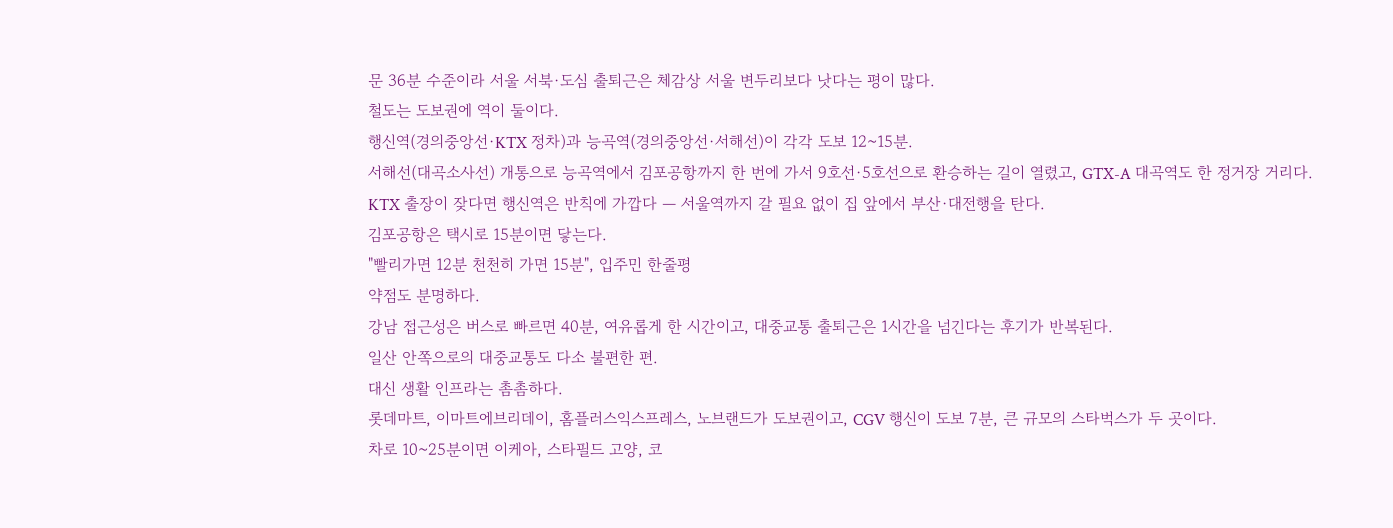문 36분 수준이라 서울 서북·도심 출퇴근은 체감상 서울 변두리보다 낫다는 평이 많다.
철도는 도보권에 역이 둘이다.
행신역(경의중앙선·KTX 정차)과 능곡역(경의중앙선·서해선)이 각각 도보 12~15분.
서해선(대곡소사선) 개통으로 능곡역에서 김포공항까지 한 번에 가서 9호선·5호선으로 환승하는 길이 열렸고, GTX-A 대곡역도 한 정거장 거리다.
KTX 출장이 잦다면 행신역은 반칙에 가깝다 — 서울역까지 갈 필요 없이 집 앞에서 부산·대전행을 탄다.
김포공항은 택시로 15분이면 닿는다.
"빨리가면 12분 천천히 가면 15분", 입주민 한줄평
약점도 분명하다.
강남 접근성은 버스로 빠르면 40분, 여유롭게 한 시간이고, 대중교통 출퇴근은 1시간을 넘긴다는 후기가 반복된다.
일산 안쪽으로의 대중교통도 다소 불편한 편.
대신 생활 인프라는 촘촘하다.
롯데마트, 이마트에브리데이, 홈플러스익스프레스, 노브랜드가 도보권이고, CGV 행신이 도보 7분, 큰 규모의 스타벅스가 두 곳이다.
차로 10~25분이면 이케아, 스타필드 고양, 코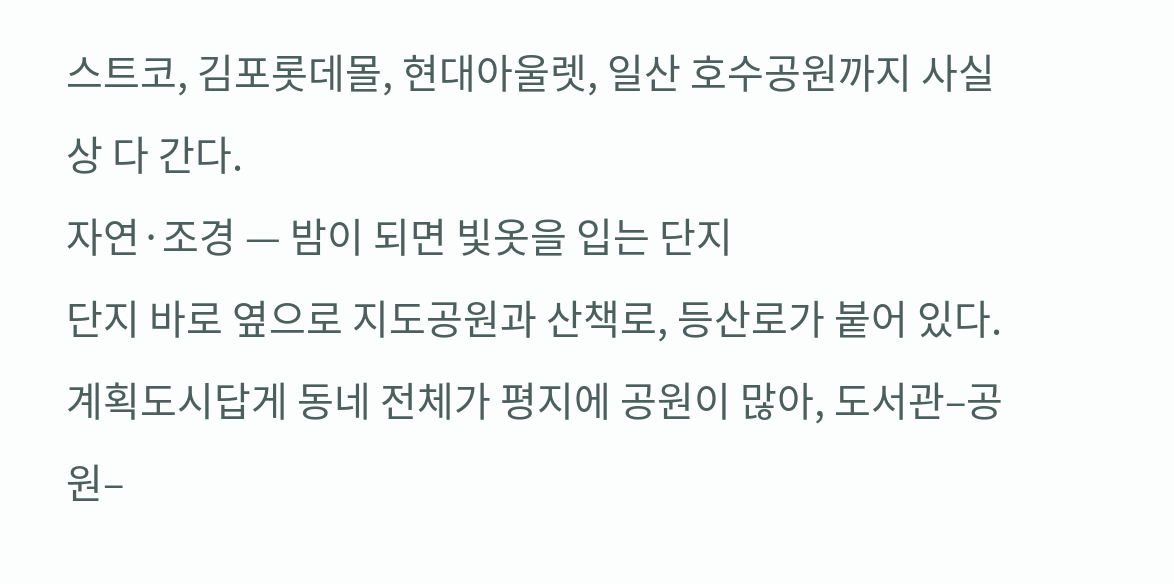스트코, 김포롯데몰, 현대아울렛, 일산 호수공원까지 사실상 다 간다.
자연·조경 — 밤이 되면 빛옷을 입는 단지
단지 바로 옆으로 지도공원과 산책로, 등산로가 붙어 있다.
계획도시답게 동네 전체가 평지에 공원이 많아, 도서관–공원–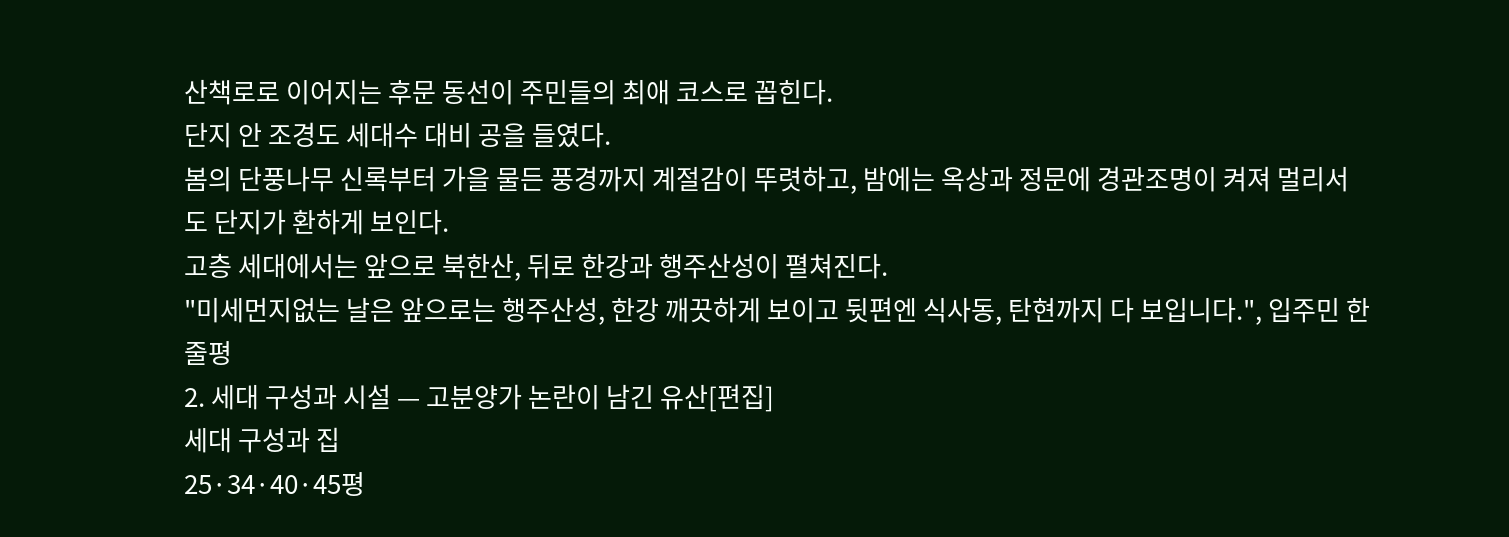산책로로 이어지는 후문 동선이 주민들의 최애 코스로 꼽힌다.
단지 안 조경도 세대수 대비 공을 들였다.
봄의 단풍나무 신록부터 가을 물든 풍경까지 계절감이 뚜렷하고, 밤에는 옥상과 정문에 경관조명이 켜져 멀리서도 단지가 환하게 보인다.
고층 세대에서는 앞으로 북한산, 뒤로 한강과 행주산성이 펼쳐진다.
"미세먼지없는 날은 앞으로는 행주산성, 한강 깨끗하게 보이고 뒷편엔 식사동, 탄현까지 다 보입니다.", 입주민 한줄평
2. 세대 구성과 시설 — 고분양가 논란이 남긴 유산[편집]
세대 구성과 집
25·34·40·45평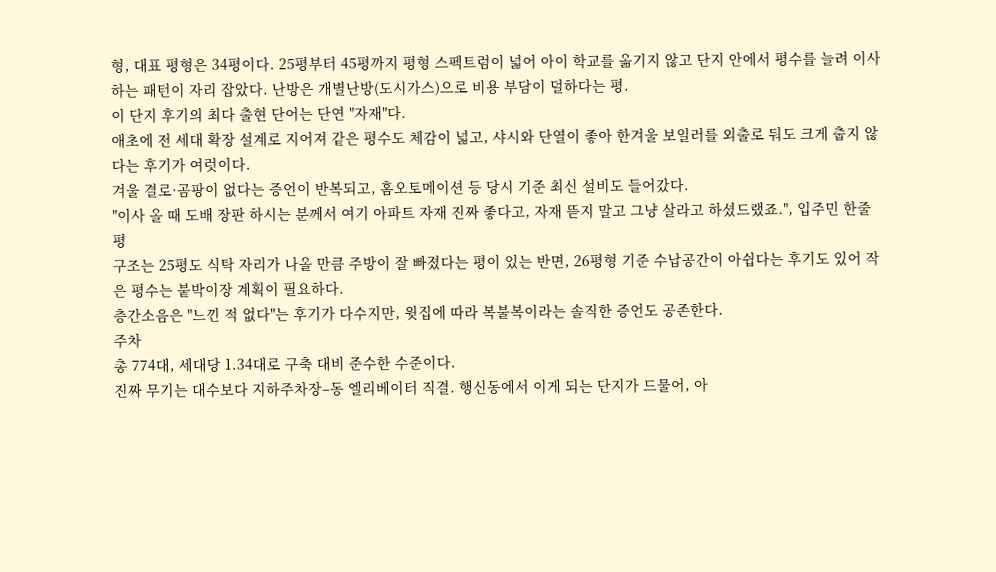형, 대표 평형은 34평이다. 25평부터 45평까지 평형 스펙트럼이 넓어 아이 학교를 옮기지 않고 단지 안에서 평수를 늘려 이사하는 패턴이 자리 잡았다. 난방은 개별난방(도시가스)으로 비용 부담이 덜하다는 평.
이 단지 후기의 최다 출현 단어는 단연 "자재"다.
애초에 전 세대 확장 설계로 지어져 같은 평수도 체감이 넓고, 샤시와 단열이 좋아 한겨울 보일러를 외출로 둬도 크게 춥지 않다는 후기가 여럿이다.
겨울 결로·곰팡이 없다는 증언이 반복되고, 홈오토메이션 등 당시 기준 최신 설비도 들어갔다.
"이사 올 때 도배 장판 하시는 분께서 여기 아파트 자재 진짜 좋다고, 자재 뜯지 말고 그냥 살라고 하셨드랬죠.", 입주민 한줄평
구조는 25평도 식탁 자리가 나올 만큼 주방이 잘 빠졌다는 평이 있는 반면, 26평형 기준 수납공간이 아쉽다는 후기도 있어 작은 평수는 붙박이장 계획이 필요하다.
층간소음은 "느낀 적 없다"는 후기가 다수지만, 윗집에 따라 복불복이라는 솔직한 증언도 공존한다.
주차
총 774대, 세대당 1.34대로 구축 대비 준수한 수준이다.
진짜 무기는 대수보다 지하주차장–동 엘리베이터 직결. 행신동에서 이게 되는 단지가 드물어, 아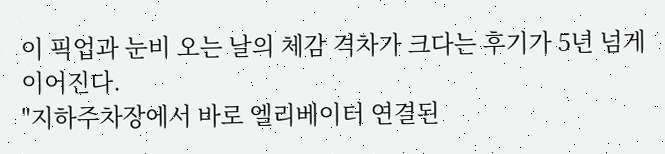이 픽업과 눈비 오는 날의 체감 격차가 크다는 후기가 5년 넘게 이어진다.
"지하주차장에서 바로 엘리베이터 연결된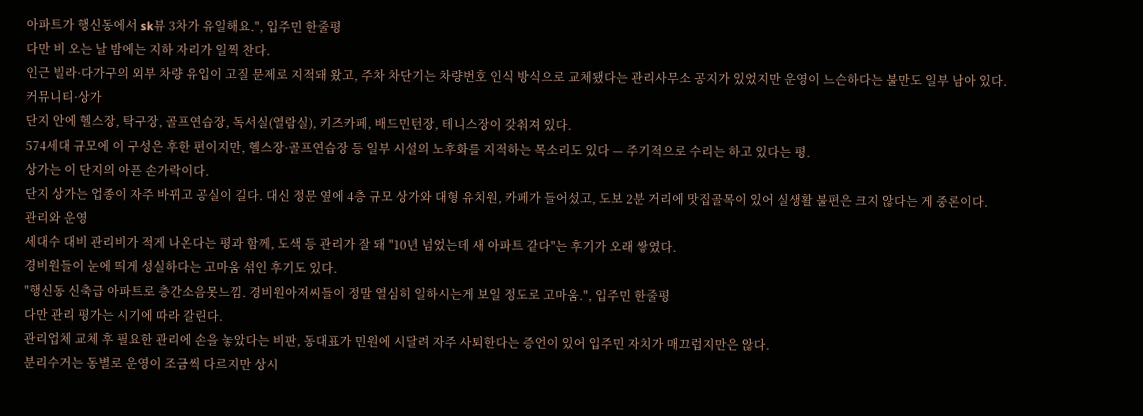아파트가 행신동에서 sk뷰 3차가 유일해요.", 입주민 한줄평
다만 비 오는 날 밤에는 지하 자리가 일찍 찬다.
인근 빌라·다가구의 외부 차량 유입이 고질 문제로 지적돼 왔고, 주차 차단기는 차량번호 인식 방식으로 교체됐다는 관리사무소 공지가 있었지만 운영이 느슨하다는 불만도 일부 남아 있다.
커뮤니티·상가
단지 안에 헬스장, 탁구장, 골프연습장, 독서실(열람실), 키즈카페, 배드민턴장, 테니스장이 갖춰져 있다.
574세대 규모에 이 구성은 후한 편이지만, 헬스장·골프연습장 등 일부 시설의 노후화를 지적하는 목소리도 있다 — 주기적으로 수리는 하고 있다는 평.
상가는 이 단지의 아픈 손가락이다.
단지 상가는 업종이 자주 바뀌고 공실이 길다. 대신 정문 옆에 4층 규모 상가와 대형 유치원, 카페가 들어섰고, 도보 2분 거리에 맛집골목이 있어 실생활 불편은 크지 않다는 게 중론이다.
관리와 운영
세대수 대비 관리비가 적게 나온다는 평과 함께, 도색 등 관리가 잘 돼 "10년 넘었는데 새 아파트 같다"는 후기가 오래 쌓였다.
경비원들이 눈에 띄게 성실하다는 고마움 섞인 후기도 있다.
"행신동 신축급 아파트로 층간소음못느낌. 경비원아저씨들이 정말 열심히 일하시는게 보일 정도로 고마움.", 입주민 한줄평
다만 관리 평가는 시기에 따라 갈린다.
관리업체 교체 후 필요한 관리에 손을 놓았다는 비판, 동대표가 민원에 시달려 자주 사퇴한다는 증언이 있어 입주민 자치가 매끄럽지만은 않다.
분리수거는 동별로 운영이 조금씩 다르지만 상시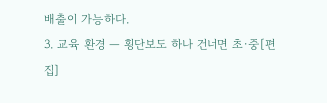배출이 가능하다.
3. 교육 환경 — 횡단보도 하나 건너면 초·중[편집]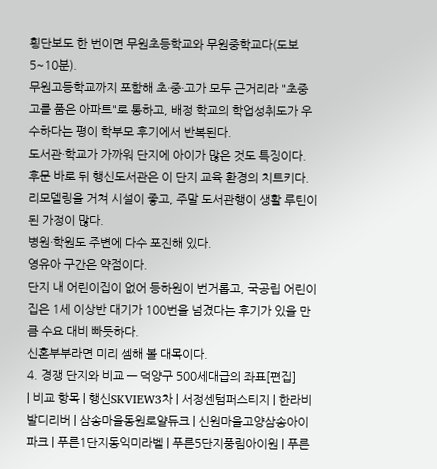횡단보도 한 번이면 무원초등학교와 무원중학교다(도보 5~10분).
무원고등학교까지 포함해 초·중·고가 모두 근거리라 "초중고를 품은 아파트"로 통하고, 배정 학교의 학업성취도가 우수하다는 평이 학부모 후기에서 반복된다.
도서관·학교가 가까워 단지에 아이가 많은 것도 특징이다.
후문 바로 뒤 행신도서관은 이 단지 교육 환경의 치트키다.
리모델링을 거쳐 시설이 좋고, 주말 도서관행이 생활 루틴이 된 가정이 많다.
병원·학원도 주변에 다수 포진해 있다.
영유아 구간은 약점이다.
단지 내 어린이집이 없어 등하원이 번거롭고, 국공립 어린이집은 1세 이상반 대기가 100번을 넘겼다는 후기가 있을 만큼 수요 대비 빠듯하다.
신혼부부라면 미리 셈해 볼 대목이다.
4. 경쟁 단지와 비교 — 덕양구 500세대급의 좌표[편집]
| 비교 항목 | 행신SKVIEW3차 | 서정센텀퍼스티지 | 한라비발디리버 | 삼송마을동원로얄듀크 | 신원마을고양삼송아이파크 | 푸른1단지동익미라벨 | 푸른5단지풍림아이원 | 푸른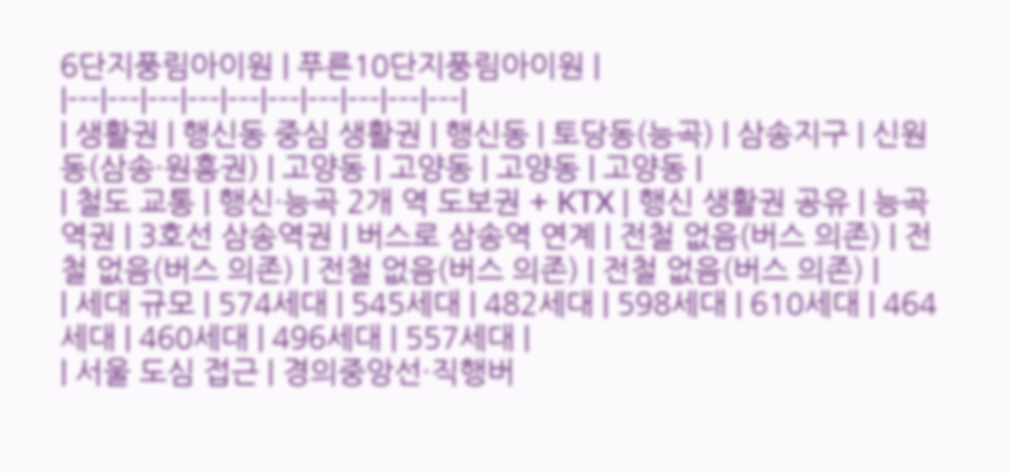6단지풍림아이원 | 푸른10단지풍림아이원 |
|---|---|---|---|---|---|---|---|---|---|
| 생활권 | 행신동 중심 생활권 | 행신동 | 토당동(능곡) | 삼송지구 | 신원동(삼송·원흥권) | 고양동 | 고양동 | 고양동 | 고양동 |
| 철도 교통 | 행신·능곡 2개 역 도보권 + KTX | 행신 생활권 공유 | 능곡역권 | 3호선 삼송역권 | 버스로 삼송역 연계 | 전철 없음(버스 의존) | 전철 없음(버스 의존) | 전철 없음(버스 의존) | 전철 없음(버스 의존) |
| 세대 규모 | 574세대 | 545세대 | 482세대 | 598세대 | 610세대 | 464세대 | 460세대 | 496세대 | 557세대 |
| 서울 도심 접근 | 경의중앙선·직행버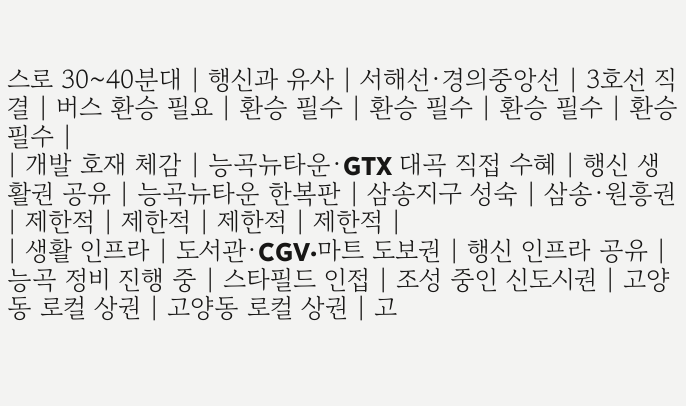스로 30~40분대 | 행신과 유사 | 서해선·경의중앙선 | 3호선 직결 | 버스 환승 필요 | 환승 필수 | 환승 필수 | 환승 필수 | 환승 필수 |
| 개발 호재 체감 | 능곡뉴타운·GTX 대곡 직접 수혜 | 행신 생활권 공유 | 능곡뉴타운 한복판 | 삼송지구 성숙 | 삼송·원흥권 | 제한적 | 제한적 | 제한적 | 제한적 |
| 생활 인프라 | 도서관·CGV·마트 도보권 | 행신 인프라 공유 | 능곡 정비 진행 중 | 스타필드 인접 | 조성 중인 신도시권 | 고양동 로컬 상권 | 고양동 로컬 상권 | 고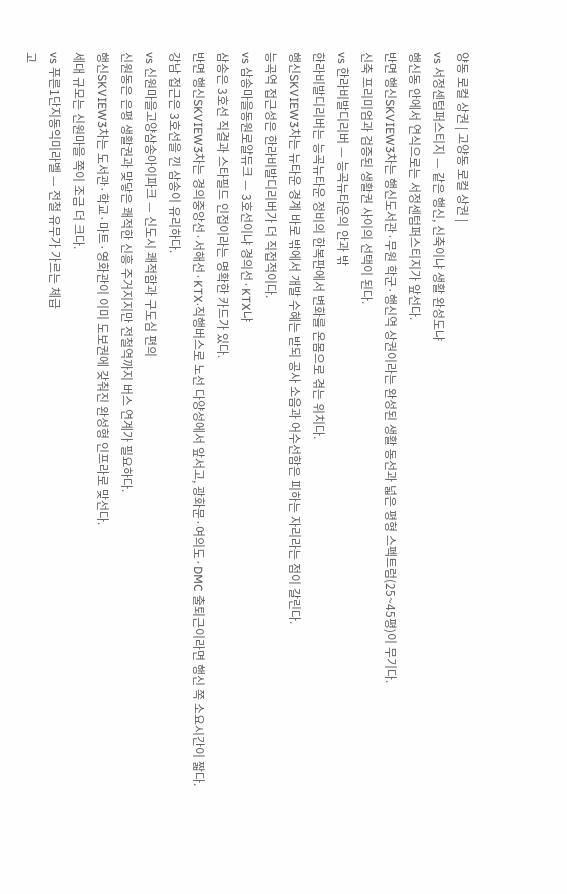양동 로컬 상권 | 고양동 로컬 상권 |
vs 서정센텀퍼스티지 — 같은 행신, 신축이냐 생활 완성도냐
행신동 안에서 연식으로는 서정센텀퍼스티지가 앞선다.
반면 행신SKVIEW3차는 행신도서관·무원 학군·행신역 상권이라는 완성된 생활 동선과 넓은 평형 스펙트럼(25~45평)이 무기다.
신축 프리미엄과 검증된 생활권 사이의 선택이 된다.
vs 한라비발디리버 — 능곡뉴타운의 안과 밖
한라비발디리버는 능곡뉴타운 정비의 한복판에서 변화를 온몸으로 겪는 위치다.
행신SKVIEW3차는 뉴타운 경계 바로 밖에서 개발 수혜는 받되 공사 소음과 어수선함은 피하는 자리라는 점이 갈린다.
능곡역 접근성은 한라비발디리버가 더 직접적이다.
vs 삼송마을동원로얄듀크 — 3호선이냐 경의선·KTX냐
삼송은 3호선 직결과 스타필드 인접이라는 명확한 카드가 있다.
반면 행신SKVIEW3차는 경의중앙선·서해선·KTX·직행버스로 노선 다양성에서 앞서고, 광화문·여의도·DMC 출퇴근이라면 행신 쪽 소요시간이 짧다.
강남 접근은 3호선을 낀 삼송이 유리하다.
vs 신원마을고양삼송아이파크 — 신도시 쾌적함과 구도심 편의
신원동은 은평 생활권과 맞닿은 쾌적한 신흥 주거지지만 전철역까지 버스 연계가 필요하다.
행신SKVIEW3차는 도서관·학교·마트·영화관이 이미 도보권에 갖춰진 완성형 인프라로 맞선다.
세대 규모는 신원마을 쪽이 조금 더 크다.
vs 푸른1단지동익미라벨 — 전철 유무가 가르는 체급
고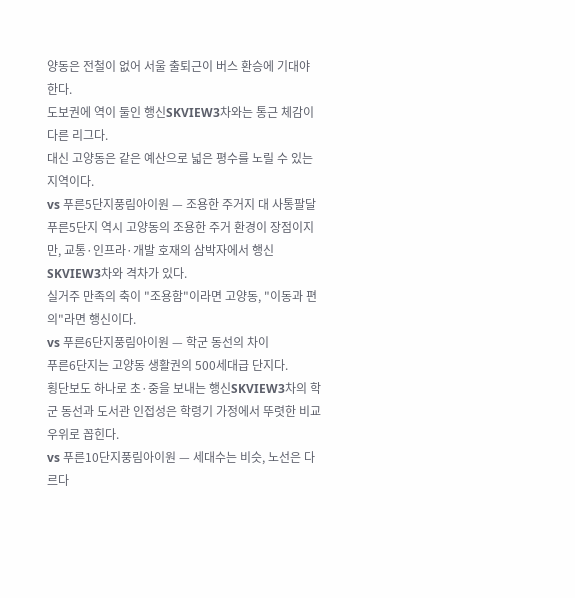양동은 전철이 없어 서울 출퇴근이 버스 환승에 기대야 한다.
도보권에 역이 둘인 행신SKVIEW3차와는 통근 체감이 다른 리그다.
대신 고양동은 같은 예산으로 넓은 평수를 노릴 수 있는 지역이다.
vs 푸른5단지풍림아이원 — 조용한 주거지 대 사통팔달
푸른5단지 역시 고양동의 조용한 주거 환경이 장점이지만, 교통·인프라·개발 호재의 삼박자에서 행신SKVIEW3차와 격차가 있다.
실거주 만족의 축이 "조용함"이라면 고양동, "이동과 편의"라면 행신이다.
vs 푸른6단지풍림아이원 — 학군 동선의 차이
푸른6단지는 고양동 생활권의 500세대급 단지다.
횡단보도 하나로 초·중을 보내는 행신SKVIEW3차의 학군 동선과 도서관 인접성은 학령기 가정에서 뚜렷한 비교 우위로 꼽힌다.
vs 푸른10단지풍림아이원 — 세대수는 비슷, 노선은 다르다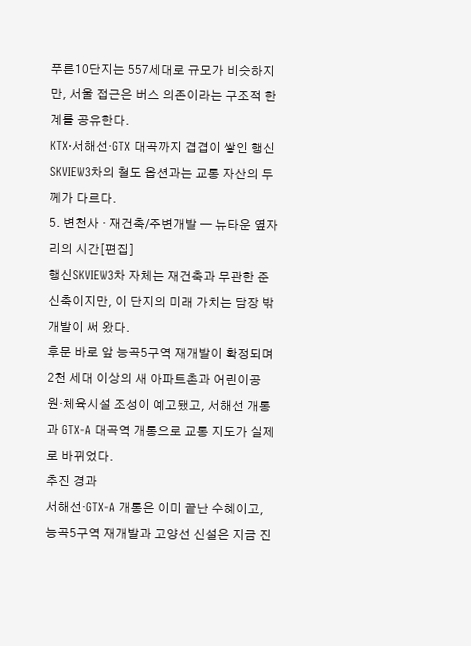푸른10단지는 557세대로 규모가 비슷하지만, 서울 접근은 버스 의존이라는 구조적 한계를 공유한다.
KTX·서해선·GTX 대곡까지 겹겹이 쌓인 행신SKVIEW3차의 철도 옵션과는 교통 자산의 두께가 다르다.
5. 변천사 · 재건축/주변개발 — 뉴타운 옆자리의 시간[편집]
행신SKVIEW3차 자체는 재건축과 무관한 준신축이지만, 이 단지의 미래 가치는 담장 밖 개발이 써 왔다.
후문 바로 앞 능곡5구역 재개발이 확정되며 2천 세대 이상의 새 아파트촌과 어린이공원·체육시설 조성이 예고됐고, 서해선 개통과 GTX-A 대곡역 개통으로 교통 지도가 실제로 바뀌었다.
추진 경과
서해선·GTX-A 개통은 이미 끝난 수혜이고, 능곡5구역 재개발과 고양선 신설은 지금 진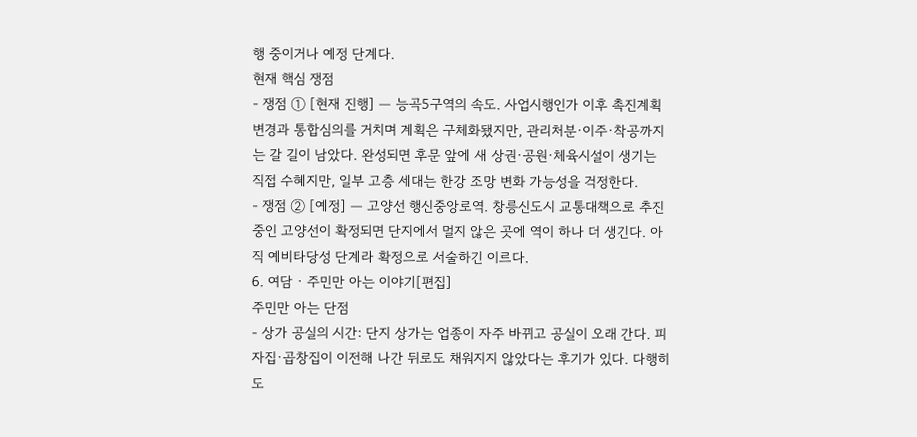행 중이거나 예정 단계다.
현재 핵심 쟁점
- 쟁점 ① [현재 진행] — 능곡5구역의 속도. 사업시행인가 이후 촉진계획 변경과 통합심의를 거치며 계획은 구체화됐지만, 관리처분·이주·착공까지는 갈 길이 남았다. 완성되면 후문 앞에 새 상권·공원·체육시설이 생기는 직접 수혜지만, 일부 고층 세대는 한강 조망 변화 가능성을 걱정한다.
- 쟁점 ② [예정] — 고양선 행신중앙로역. 창릉신도시 교통대책으로 추진 중인 고양선이 확정되면 단지에서 멀지 않은 곳에 역이 하나 더 생긴다. 아직 예비타당성 단계라 확정으로 서술하긴 이르다.
6. 여담 · 주민만 아는 이야기[편집]
주민만 아는 단점
- 상가 공실의 시간: 단지 상가는 업종이 자주 바뀌고 공실이 오래 간다. 피자집·곱창집이 이전해 나간 뒤로도 채워지지 않았다는 후기가 있다. 다행히 도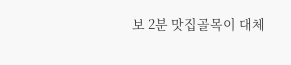보 2분 맛집골목이 대체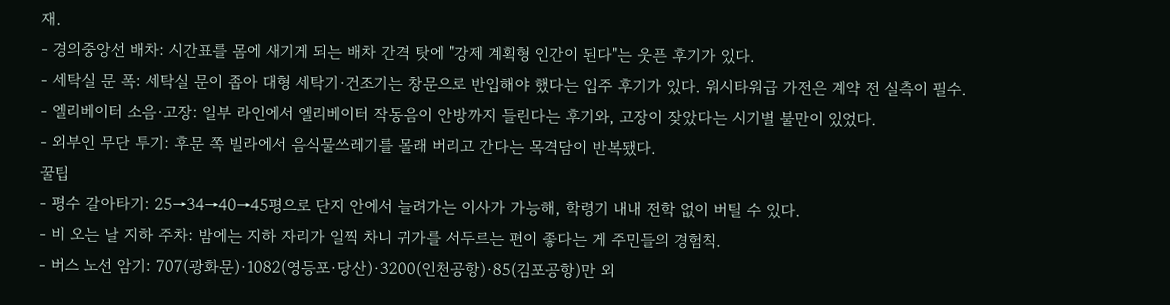재.
- 경의중앙선 배차: 시간표를 몸에 새기게 되는 배차 간격 탓에 "강제 계획형 인간이 된다"는 웃픈 후기가 있다.
- 세탁실 문 폭: 세탁실 문이 좁아 대형 세탁기·건조기는 창문으로 반입해야 했다는 입주 후기가 있다. 워시타워급 가전은 계약 전 실측이 필수.
- 엘리베이터 소음·고장: 일부 라인에서 엘리베이터 작동음이 안방까지 들린다는 후기와, 고장이 잦았다는 시기별 불만이 있었다.
- 외부인 무단 투기: 후문 쪽 빌라에서 음식물쓰레기를 몰래 버리고 간다는 목격담이 반복됐다.
꿀팁
- 평수 갈아타기: 25→34→40→45평으로 단지 안에서 늘려가는 이사가 가능해, 학령기 내내 전학 없이 버틸 수 있다.
- 비 오는 날 지하 주차: 밤에는 지하 자리가 일찍 차니 귀가를 서두르는 편이 좋다는 게 주민들의 경험칙.
- 버스 노선 암기: 707(광화문)·1082(영등포·당산)·3200(인천공항)·85(김포공항)만 외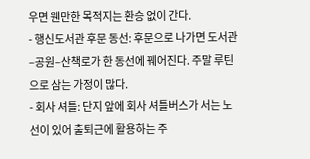우면 웬만한 목적지는 환승 없이 간다.
- 행신도서관 후문 동선: 후문으로 나가면 도서관–공원–산책로가 한 동선에 꿰어진다. 주말 루틴으로 삼는 가정이 많다.
- 회사 셔틀: 단지 앞에 회사 셔틀버스가 서는 노선이 있어 출퇴근에 활용하는 주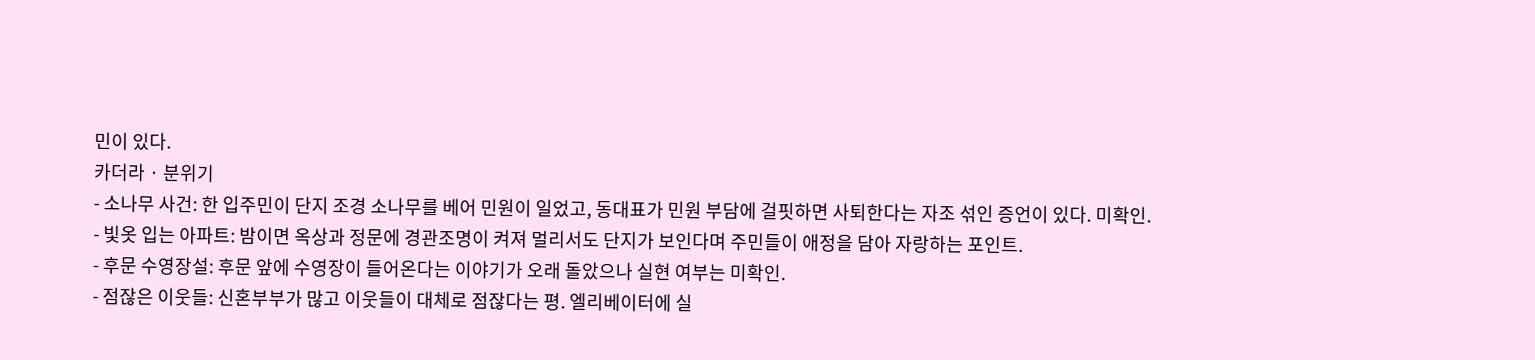민이 있다.
카더라 · 분위기
- 소나무 사건: 한 입주민이 단지 조경 소나무를 베어 민원이 일었고, 동대표가 민원 부담에 걸핏하면 사퇴한다는 자조 섞인 증언이 있다. 미확인.
- 빛옷 입는 아파트: 밤이면 옥상과 정문에 경관조명이 켜져 멀리서도 단지가 보인다며 주민들이 애정을 담아 자랑하는 포인트.
- 후문 수영장설: 후문 앞에 수영장이 들어온다는 이야기가 오래 돌았으나 실현 여부는 미확인.
- 점잖은 이웃들: 신혼부부가 많고 이웃들이 대체로 점잖다는 평. 엘리베이터에 실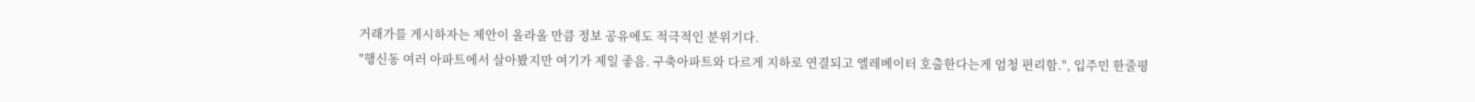거래가를 게시하자는 제안이 올라올 만큼 정보 공유에도 적극적인 분위기다.
"행신동 여러 아파트에서 살아봤지만 여기가 제일 좋음. 구축아파트와 다르게 지하로 연결되고 엘레베이터 호출한다는게 엄청 편리함.", 입주민 한줄평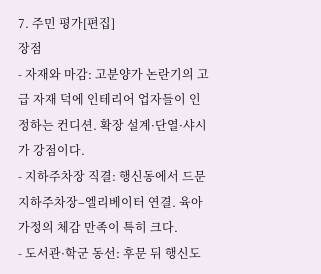7. 주민 평가[편집]
장점
- 자재와 마감: 고분양가 논란기의 고급 자재 덕에 인테리어 업자들이 인정하는 컨디션. 확장 설계·단열·샤시가 강점이다.
- 지하주차장 직결: 행신동에서 드문 지하주차장–엘리베이터 연결. 육아 가정의 체감 만족이 특히 크다.
- 도서관·학군 동선: 후문 뒤 행신도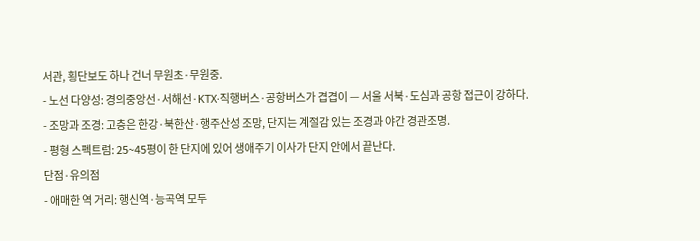서관, 횡단보도 하나 건너 무원초·무원중.
- 노선 다양성: 경의중앙선·서해선·KTX·직행버스·공항버스가 겹겹이 — 서울 서북·도심과 공항 접근이 강하다.
- 조망과 조경: 고층은 한강·북한산·행주산성 조망, 단지는 계절감 있는 조경과 야간 경관조명.
- 평형 스펙트럼: 25~45평이 한 단지에 있어 생애주기 이사가 단지 안에서 끝난다.
단점·유의점
- 애매한 역 거리: 행신역·능곡역 모두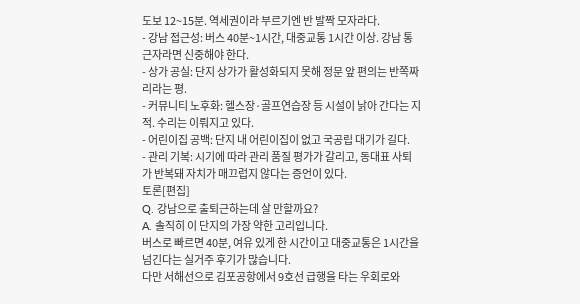도보 12~15분. 역세권이라 부르기엔 반 발짝 모자라다.
- 강남 접근성: 버스 40분~1시간, 대중교통 1시간 이상. 강남 통근자라면 신중해야 한다.
- 상가 공실: 단지 상가가 활성화되지 못해 정문 앞 편의는 반쪽짜리라는 평.
- 커뮤니티 노후화: 헬스장·골프연습장 등 시설이 낡아 간다는 지적. 수리는 이뤄지고 있다.
- 어린이집 공백: 단지 내 어린이집이 없고 국공립 대기가 길다.
- 관리 기복: 시기에 따라 관리 품질 평가가 갈리고, 동대표 사퇴가 반복돼 자치가 매끄럽지 않다는 증언이 있다.
토론[편집]
Q. 강남으로 출퇴근하는데 살 만할까요?
A. 솔직히 이 단지의 가장 약한 고리입니다.
버스로 빠르면 40분, 여유 있게 한 시간이고 대중교통은 1시간을 넘긴다는 실거주 후기가 많습니다.
다만 서해선으로 김포공항에서 9호선 급행을 타는 우회로와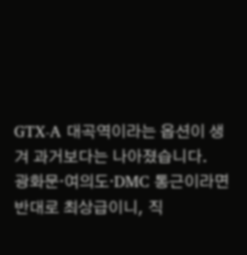GTX-A 대곡역이라는 옵션이 생겨 과거보다는 나아졌습니다.
광화문·여의도·DMC 통근이라면 반대로 최상급이니, 직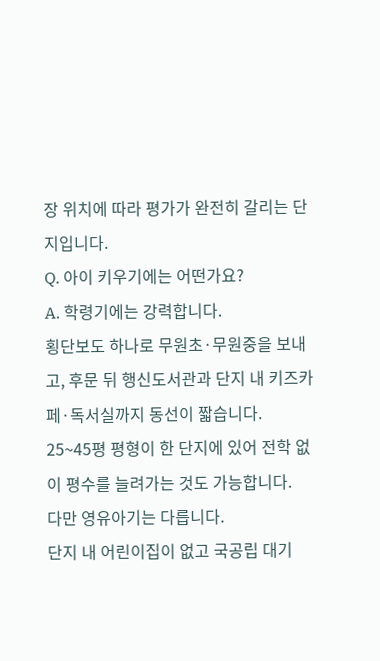장 위치에 따라 평가가 완전히 갈리는 단지입니다.
Q. 아이 키우기에는 어떤가요?
A. 학령기에는 강력합니다.
횡단보도 하나로 무원초·무원중을 보내고, 후문 뒤 행신도서관과 단지 내 키즈카페·독서실까지 동선이 짧습니다.
25~45평 평형이 한 단지에 있어 전학 없이 평수를 늘려가는 것도 가능합니다.
다만 영유아기는 다릅니다.
단지 내 어린이집이 없고 국공립 대기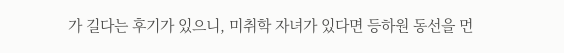가 길다는 후기가 있으니, 미취학 자녀가 있다면 등하원 동선을 먼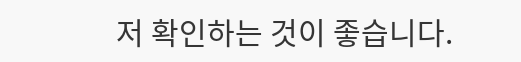저 확인하는 것이 좋습니다.